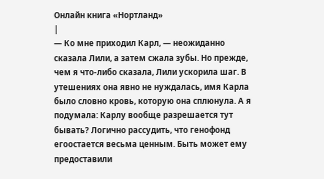Онлайн книга «Нортланд»
|
— Ко мне приходил Карл, — неожиданно сказала Лили, а затем сжала зубы. Но прежде, чем я что-либо сказала, Лили ускорила шаг. В утешениях она явно не нуждалась, имя Карла было словно кровь, которую она сплюнула. А я подумала: Карлу вообще разрешается тут бывать? Логично рассудить, что генофонд егоостается весьма ценным. Быть может ему предоставили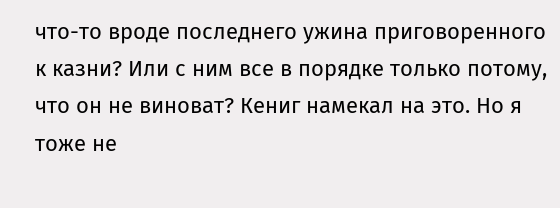что-то вроде последнего ужина приговоренного к казни? Или с ним все в порядке только потому, что он не виноват? Кениг намекал на это. Но я тоже не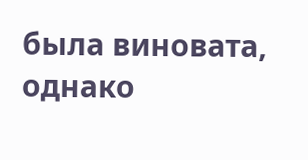была виновата, однако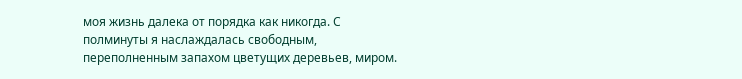моя жизнь далека от порядка как никогда. С полминуты я наслаждалась свободным, переполненным запахом цветущих деревьев, миром.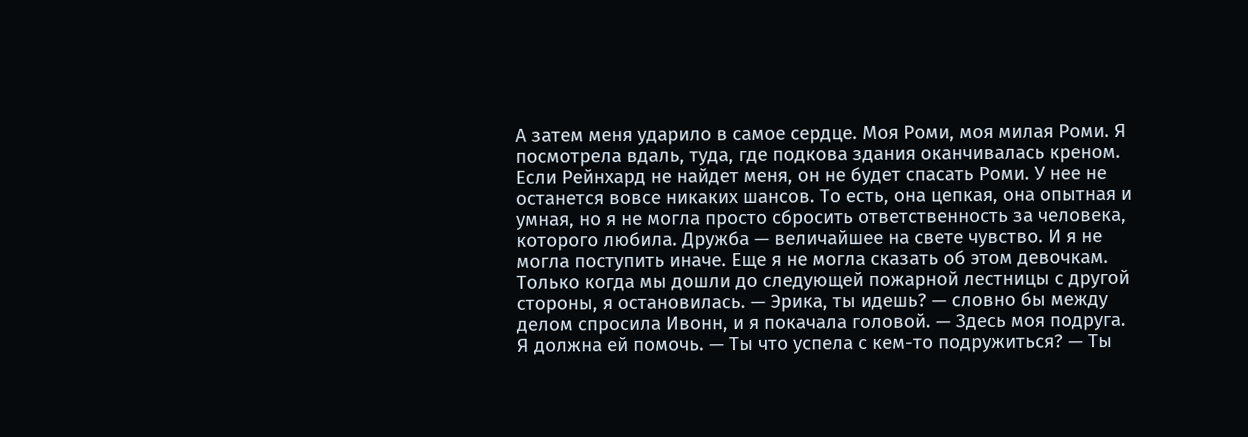А затем меня ударило в самое сердце. Моя Роми, моя милая Роми. Я посмотрела вдаль, туда, где подкова здания оканчивалась креном. Если Рейнхард не найдет меня, он не будет спасать Роми. У нее не останется вовсе никаких шансов. То есть, она цепкая, она опытная и умная, но я не могла просто сбросить ответственность за человека, которого любила. Дружба — величайшее на свете чувство. И я не могла поступить иначе. Еще я не могла сказать об этом девочкам. Только когда мы дошли до следующей пожарной лестницы с другой стороны, я остановилась. — Эрика, ты идешь? — словно бы между делом спросила Ивонн, и я покачала головой. — Здесь моя подруга. Я должна ей помочь. — Ты что успела с кем-то подружиться? — Ты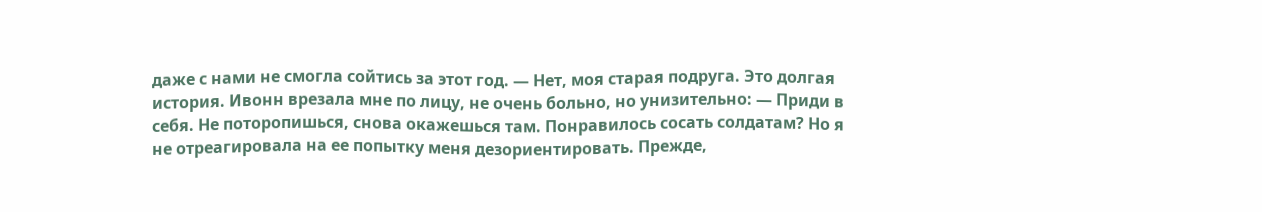даже с нами не смогла сойтись за этот год. — Нет, моя старая подруга. Это долгая история. Ивонн врезала мне по лицу, не очень больно, но унизительно: — Приди в себя. Не поторопишься, снова окажешься там. Понравилось сосать солдатам? Но я не отреагировала на ее попытку меня дезориентировать. Прежде,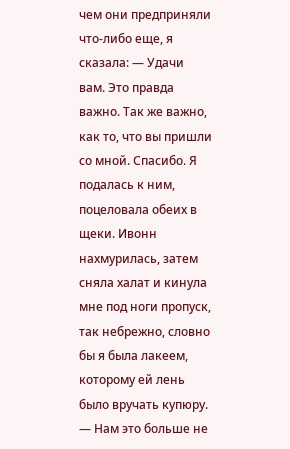чем они предприняли что-либо еще, я сказала: — Удачи вам. Это правда важно. Так же важно, как то, что вы пришли со мной. Спасибо. Я подалась к ним, поцеловала обеих в щеки. Ивонн нахмурилась, затем сняла халат и кинула мне под ноги пропуск, так небрежно, словно бы я была лакеем, которому ей лень было вручать купюру. — Нам это больше не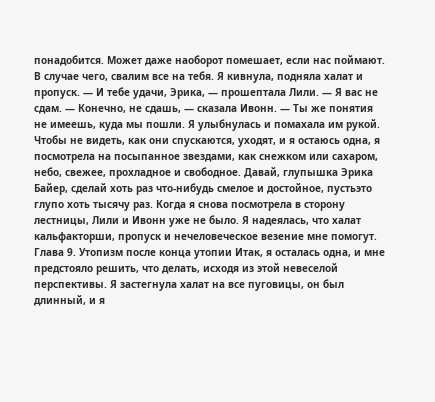понадобится. Может даже наоборот помешает, если нас поймают. В случае чего, свалим все на тебя. Я кивнула, подняла халат и пропуск. — И тебе удачи, Эрика, — прошептала Лили. — Я вас не сдам. — Конечно, не сдашь, — сказала Ивонн. — Ты же понятия не имеешь, куда мы пошли. Я улыбнулась и помахала им рукой. Чтобы не видеть, как они спускаются, уходят, и я остаюсь одна, я посмотрела на посыпанное звездами, как снежком или сахаром, небо, свежее, прохладное и свободное. Давай, глупышка Эрика Байер, сделай хоть раз что-нибудь смелое и достойное, пустьэто глупо хоть тысячу раз. Когда я снова посмотрела в сторону лестницы, Лили и Ивонн уже не было. Я надеялась, что халат кальфакторши, пропуск и нечеловеческое везение мне помогут. Глава 9. Утопизм после конца утопии Итак, я осталась одна, и мне предстояло решить, что делать, исходя из этой невеселой перспективы. Я застегнула халат на все пуговицы, он был длинный, и я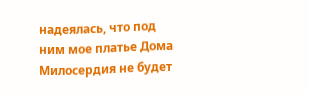надеялась, что под ним мое платье Дома Милосердия не будет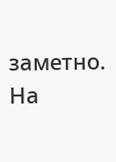заметно. На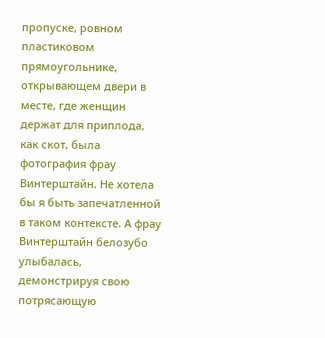пропуске, ровном пластиковом прямоугольнике, открывающем двери в месте, где женщин держат для приплода, как скот, была фотография фрау Винтерштайн. Не хотела бы я быть запечатленной в таком контексте. А фрау Винтерштайн белозубо улыбалась, демонстрируя свою потрясающую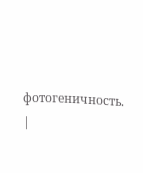фотогеничность. |